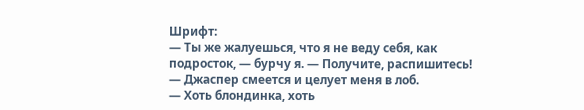Шрифт:
— Ты же жалуешься, что я не веду себя, как подросток, — бурчу я. — Получите, распишитесь! — Джаспер смеется и целует меня в лоб.
— Хоть блондинка, хоть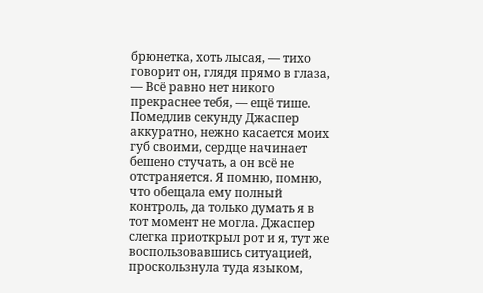брюнетка, хоть лысая, — тихо говорит он, глядя прямо в глаза, — Всё равно нет никого прекраснее тебя, — ещё тише.
Помедлив секунду Джаспер аккуратно, нежно касается моих губ своими, сердце начинает бешено стучать, а он всё не отстраняется. Я помню, помню, что обещала ему полный контроль, да только думать я в тот момент не могла. Джаспер слегка приоткрыл рот и я, тут же воспользовавшись ситуацией, проскользнула туда языком,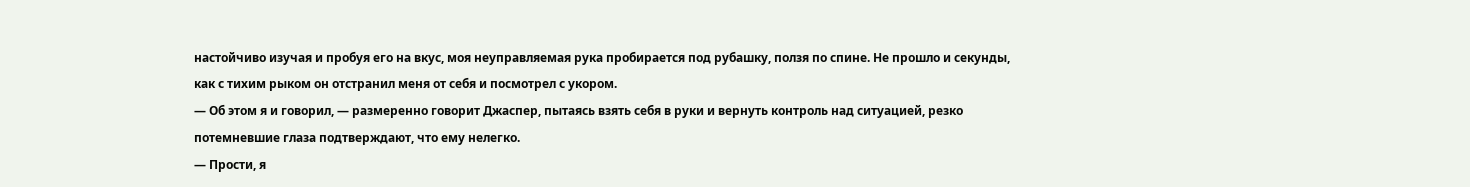настойчиво изучая и пробуя его на вкус, моя неуправляемая рука пробирается под рубашку, ползя по спине. Не прошло и секунды, как с тихим рыком он отстранил меня от себя и посмотрел с укором.
— Об этом я и говорил, — размеренно говорит Джаспер, пытаясь взять себя в руки и вернуть контроль над ситуацией, резко потемневшие глаза подтверждают, что ему нелегко.
— Прости, я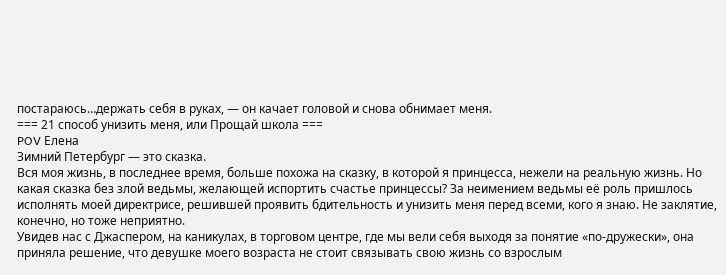постараюсь…держать себя в руках, — он качает головой и снова обнимает меня.
=== 21 способ унизить меня, или Прощай школа ===
POV Елена
Зимний Петербург — это сказка.
Вся моя жизнь, в последнее время, больше похожа на сказку, в которой я принцесса, нежели на реальную жизнь. Но какая сказка без злой ведьмы, желающей испортить счастье принцессы? За неимением ведьмы её роль пришлось исполнять моей директрисе, решившей проявить бдительность и унизить меня перед всеми, кого я знаю. Не заклятие, конечно, но тоже неприятно.
Увидев нас с Джаспером, на каникулах, в торговом центре, где мы вели себя выходя за понятие «по-дружески», она приняла решение, что девушке моего возраста не стоит связывать свою жизнь со взрослым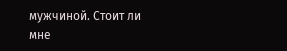мужчиной. Стоит ли мне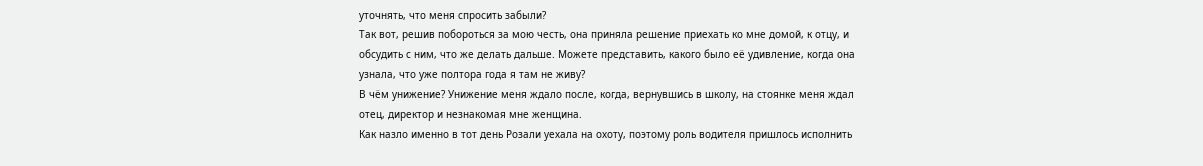уточнять, что меня спросить забыли?
Так вот, решив побороться за мою честь, она приняла решение приехать ко мне домой, к отцу, и обсудить с ним, что же делать дальше. Можете представить, какого было её удивление, когда она узнала, что уже полтора года я там не живу?
В чём унижение? Унижение меня ждало после, когда, вернувшись в школу, на стоянке меня ждал отец, директор и незнакомая мне женщина.
Как назло именно в тот день Розали уехала на охоту, поэтому роль водителя пришлось исполнить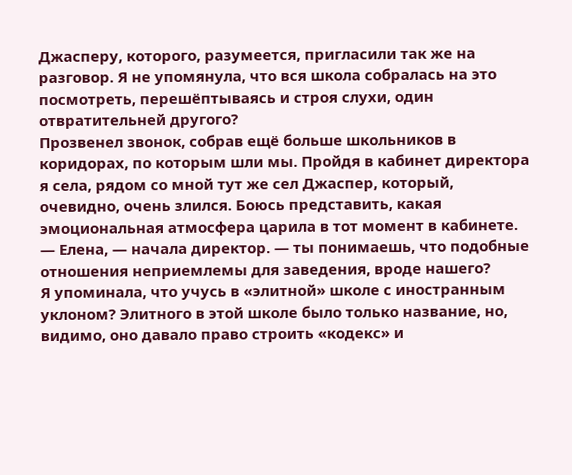Джасперу, которого, разумеется, пригласили так же на разговор. Я не упомянула, что вся школа собралась на это посмотреть, перешёптываясь и строя слухи, один отвратительней другого?
Прозвенел звонок, собрав ещё больше школьников в коридорах, по которым шли мы. Пройдя в кабинет директора я села, рядом со мной тут же сел Джаспер, который, очевидно, очень злился. Боюсь представить, какая эмоциональная атмосфера царила в тот момент в кабинете.
— Елена, — начала директор. — ты понимаешь, что подобные отношения неприемлемы для заведения, вроде нашего?
Я упоминала, что учусь в «элитной» школе с иностранным уклоном? Элитного в этой школе было только название, но, видимо, оно давало право строить «кодекс» и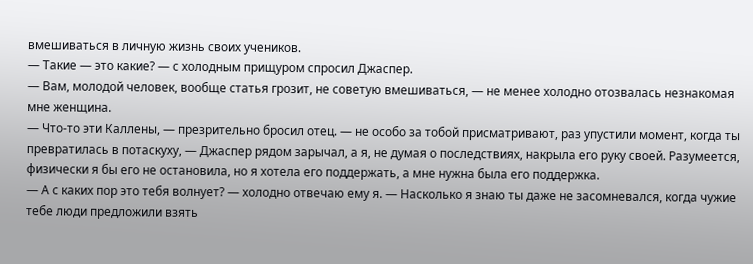вмешиваться в личную жизнь своих учеников.
— Такие — это какие? — с холодным прищуром спросил Джаспер.
— Вам, молодой человек, вообще статья грозит, не советую вмешиваться, — не менее холодно отозвалась незнакомая мне женщина.
— Что-то эти Каллены, — презрительно бросил отец. — не особо за тобой присматривают, раз упустили момент, когда ты превратилась в потаскуху, — Джаспер рядом зарычал, а я, не думая о последствиях, накрыла его руку своей. Разумеется, физически я бы его не остановила, но я хотела его поддержать, а мне нужна была его поддержка.
— А с каких пор это тебя волнует? — холодно отвечаю ему я. — Насколько я знаю ты даже не засомневался, когда чужие тебе люди предложили взять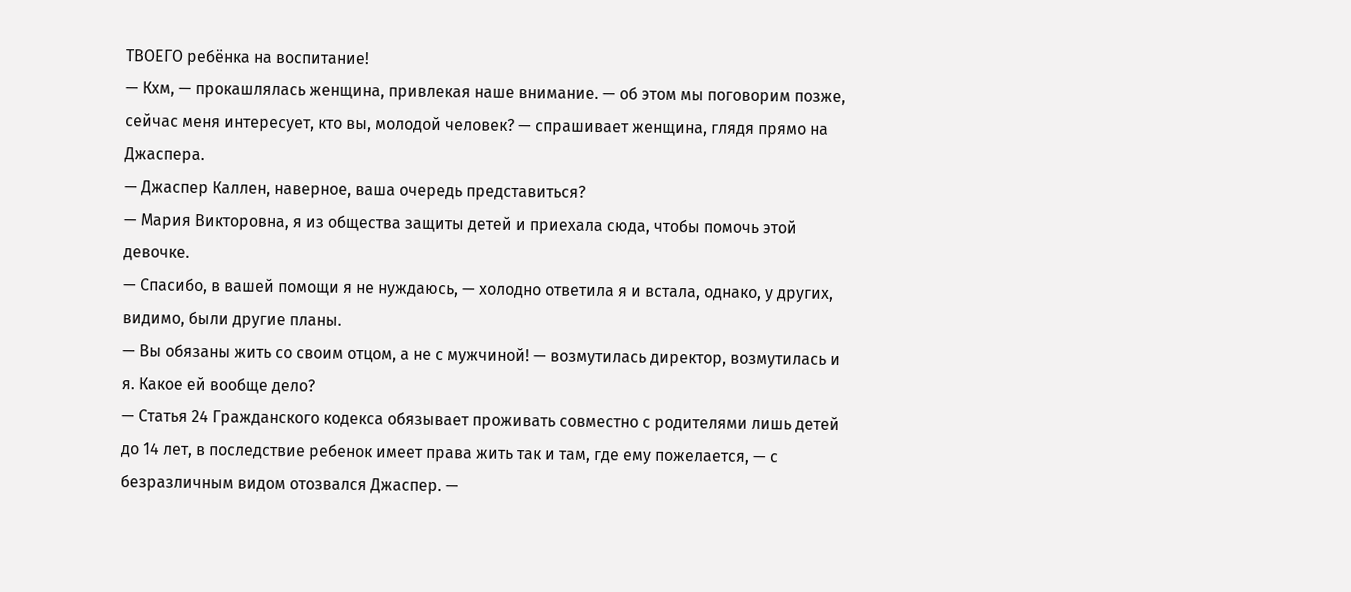ТВОЕГО ребёнка на воспитание!
— Кхм, — прокашлялась женщина, привлекая наше внимание. — об этом мы поговорим позже, сейчас меня интересует, кто вы, молодой человек? — спрашивает женщина, глядя прямо на Джаспера.
— Джаспер Каллен, наверное, ваша очередь представиться?
— Мария Викторовна, я из общества защиты детей и приехала сюда, чтобы помочь этой девочке.
— Спасибо, в вашей помощи я не нуждаюсь, — холодно ответила я и встала, однако, у других, видимо, были другие планы.
— Вы обязаны жить со своим отцом, а не с мужчиной! — возмутилась директор, возмутилась и я. Какое ей вообще дело?
— Статья 24 Гражданского кодекса обязывает проживать совместно с родителями лишь детей до 14 лет, в последствие ребенок имеет права жить так и там, где ему пожелается, — с безразличным видом отозвался Джаспер. —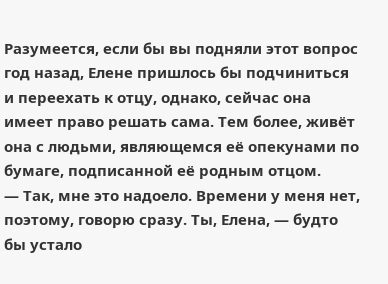Разумеется, если бы вы подняли этот вопрос год назад, Елене пришлось бы подчиниться и переехать к отцу, однако, сейчас она имеет право решать сама. Тем более, живёт она с людьми, являющемся её опекунами по бумаге, подписанной её родным отцом.
— Так, мне это надоело. Времени у меня нет, поэтому, говорю сразу. Ты, Елена, — будто бы устало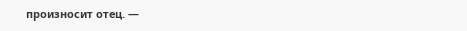произносит отец. —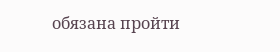обязана пройти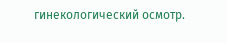гинекологический осмотр.